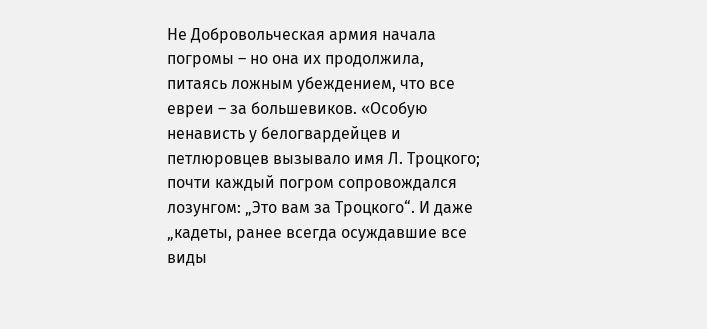Не Добровольческая армия начала погромы – но она их продолжила, питаясь ложным убеждением, что все евреи – за большевиков. «Особую ненависть у белогвардейцев и петлюровцев вызывало имя Л. Троцкого; почти каждый погром сопровождался лозунгом: „Это вам за Троцкого“. И даже „кадеты, ранее всегда осуждавшие все виды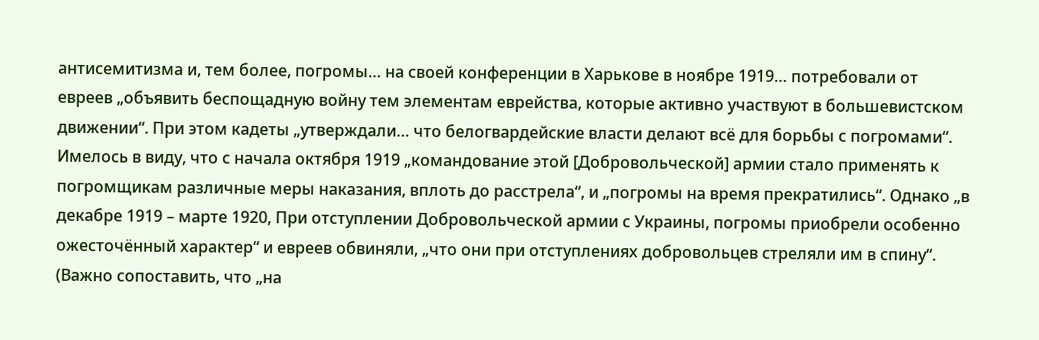антисемитизма и, тем более, погромы… на своей конференции в Харькове в ноябре 1919… потребовали от евреев „объявить беспощадную войну тем элементам еврейства, которые активно участвуют в большевистском движении“. При этом кадеты „утверждали… что белогвардейские власти делают всё для борьбы с погромами“. Имелось в виду, что с начала октября 1919 „командование этой [Добровольческой] армии стало применять к погромщикам различные меры наказания, вплоть до расстрела“, и „погромы на время прекратились“. Однако „в декабре 1919 – марте 1920, При отступлении Добровольческой армии с Украины, погромы приобрели особенно ожесточённый характер“ и евреев обвиняли, „что они при отступлениях добровольцев стреляли им в спину“. (Важно сопоставить, что „на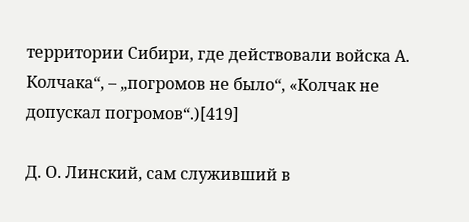территории Сибири, где действовали войска А. Колчака“, – „погромов не было“, «Колчак не допускал погромов“.)[419]

Д. О. Линский, сам служивший в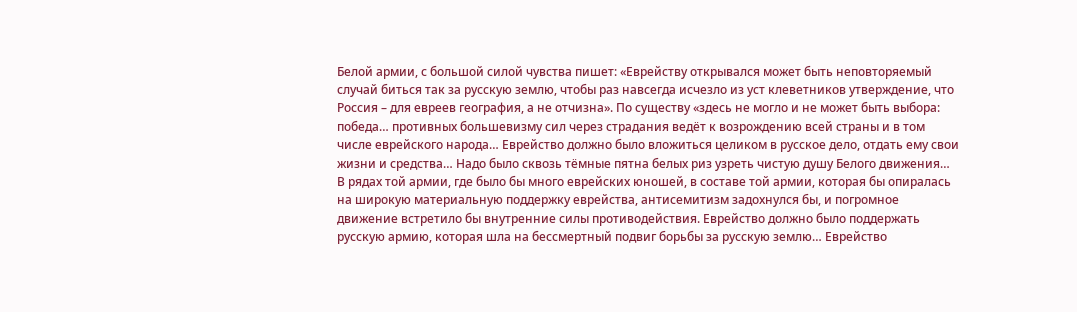Белой армии, с большой силой чувства пишет: «Еврейству открывался может быть неповторяемый случай биться так за русскую землю, чтобы раз навсегда исчезло из уст клеветников утверждение, что Россия – для евреев география, а не отчизна». По существу «здесь не могло и не может быть выбора: победа… противных большевизму сил через страдания ведёт к возрождению всей страны и в том числе еврейского народа… Еврейство должно было вложиться целиком в русское дело, отдать ему свои жизни и средства… Надо было сквозь тёмные пятна белых риз узреть чистую душу Белого движения… В рядах той армии, где было бы много еврейских юношей, в составе той армии, которая бы опиралась на широкую материальную поддержку еврейства, антисемитизм задохнулся бы, и погромное движение встретило бы внутренние силы противодействия. Еврейство должно было поддержать русскую армию, которая шла на бессмертный подвиг борьбы за русскую землю… Еврейство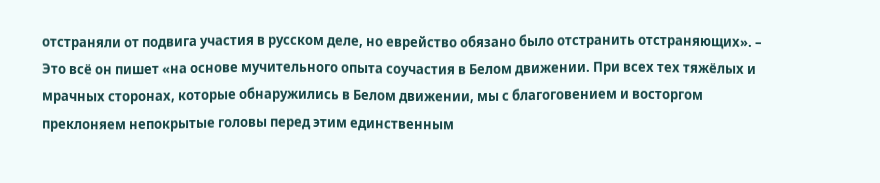отстраняли от подвига участия в русском деле, но еврейство обязано было отстранить отстраняющих». – Это всё он пишет «на основе мучительного опыта соучастия в Белом движении. При всех тех тяжёлых и мрачных сторонах, которые обнаружились в Белом движении, мы с благоговением и восторгом преклоняем непокрытые головы перед этим единственным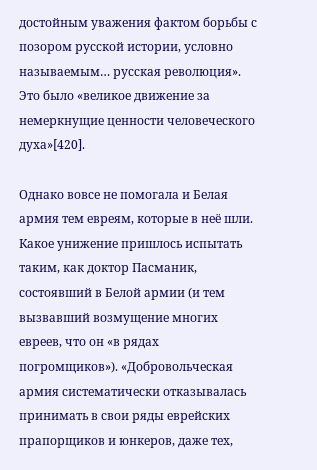достойным уважения фактом борьбы с позором русской истории, условно называемым… русская революция». Это было «великое движение за немеркнущие ценности человеческого духа»[420].

Однако вовсе не помогала и Белая армия тем евреям, которые в неё шли. Какое унижение пришлось испытать таким, как доктор Пасманик, состоявший в Белой армии (и тем вызвавший возмущение многих евреев, что он «в рядах погромщиков»). «Добровольческая армия систематически отказывалась принимать в свои ряды еврейских прапорщиков и юнкеров, даже тех,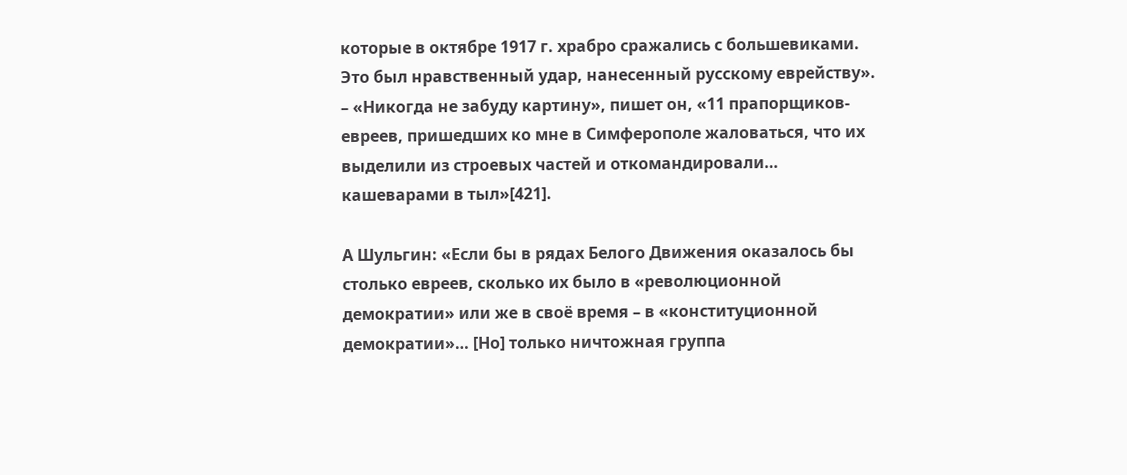которые в октябре 1917 г. храбро сражались с большевиками. Это был нравственный удар, нанесенный русскому еврейству». – «Никогда не забуду картину», пишет он, «11 прапорщиков-евреев, пришедших ко мне в Симферополе жаловаться, что их выделили из строевых частей и откомандировали… кашеварами в тыл»[421].

А Шульгин: «Если бы в рядах Белого Движения оказалось бы столько евреев, сколько их было в «революционной демократии» или же в своё время – в «конституционной демократии»… [Но] только ничтожная группа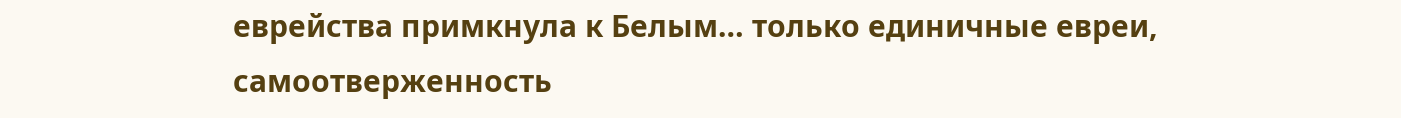еврейства примкнула к Белым… только единичные евреи, самоотверженность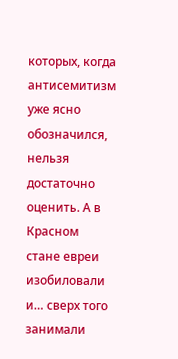которых, когда антисемитизм уже ясно обозначился, нельзя достаточно оценить. А в Красном стане евреи изобиловали и… сверх того занимали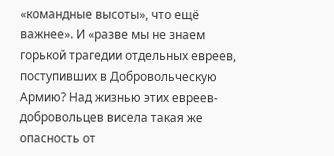«командные высоты», что ещё важнее». И «разве мы не знаем горькой трагедии отдельных евреев, поступивших в Добровольческую Армию? Над жизнью этих евреев-добровольцев висела такая же опасность от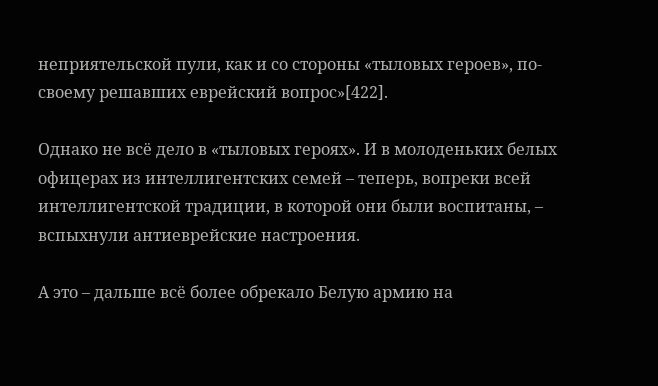неприятельской пули, как и со стороны «тыловых героев», по-своему решавших еврейский вопрос»[422].

Однако не всё дело в «тыловых героях». И в молоденьких белых офицерах из интеллигентских семей – теперь, вопреки всей интеллигентской традиции, в которой они были воспитаны, – вспыхнули антиеврейские настроения.

А это – дальше всё более обрекало Белую армию на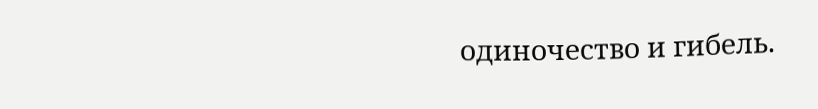одиночество и гибель.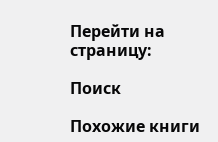Перейти на страницу:

Поиск

Похожие книги